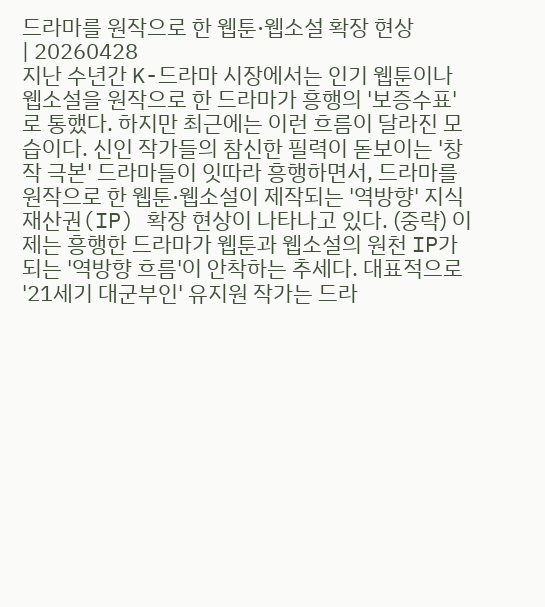드라마를 원작으로 한 웹툰·웹소설 확장 현상
| 20260428
지난 수년간 K-드라마 시장에서는 인기 웹툰이나 웹소설을 원작으로 한 드라마가 흥행의 '보증수표'로 통했다. 하지만 최근에는 이런 흐름이 달라진 모습이다. 신인 작가들의 참신한 필력이 돋보이는 '창작 극본' 드라마들이 잇따라 흥행하면서, 드라마를 원작으로 한 웹툰·웹소설이 제작되는 '역방향' 지식재산권(IP) 확장 현상이 나타나고 있다. (중략) 이제는 흥행한 드라마가 웹툰과 웹소설의 원천 IP가 되는 '역방향 흐름'이 안착하는 추세다. 대표적으로 '21세기 대군부인' 유지원 작가는 드라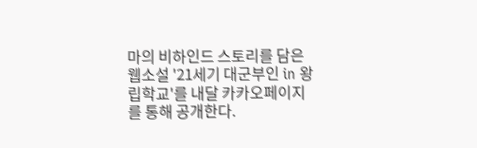마의 비하인드 스토리를 담은 웹소설 '21세기 대군부인 in 왕립학교'를 내달 카카오페이지를 통해 공개한다.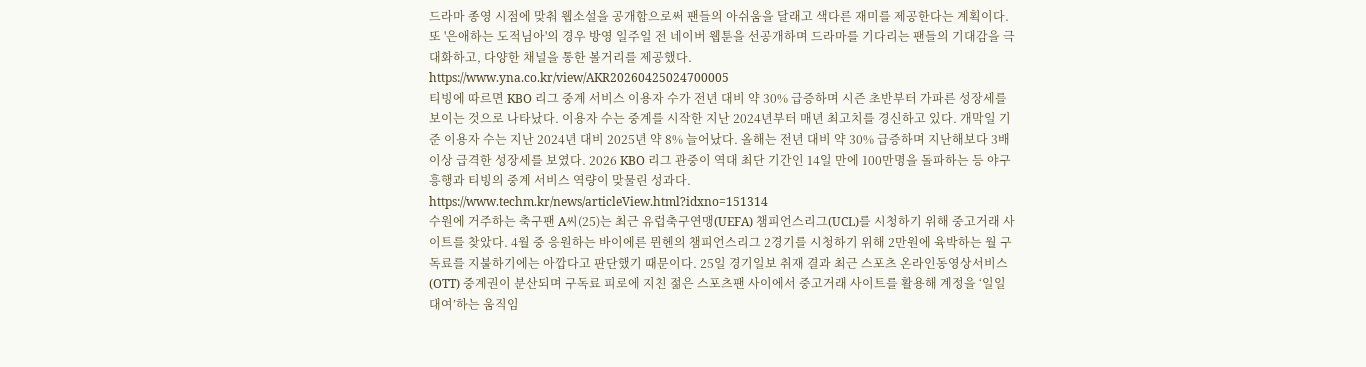드라마 종영 시점에 맞춰 웹소설을 공개함으로써 팬들의 아쉬움을 달래고 색다른 재미를 제공한다는 계획이다. 또 '은애하는 도적님아'의 경우 방영 일주일 전 네이버 웹툰을 선공개하며 드라마를 기다리는 팬들의 기대감을 극대화하고, 다양한 채널을 통한 볼거리를 제공했다.
https://www.yna.co.kr/view/AKR20260425024700005
티빙에 따르면 KBO 리그 중계 서비스 이용자 수가 전년 대비 약 30% 급증하며 시즌 초반부터 가파른 성장세를 보이는 것으로 나타났다. 이용자 수는 중계를 시작한 지난 2024년부터 매년 최고치를 경신하고 있다. 개막일 기준 이용자 수는 지난 2024년 대비 2025년 약 8% 늘어났다. 올해는 전년 대비 약 30% 급증하며 지난해보다 3배 이상 급격한 성장세를 보였다. 2026 KBO 리그 관중이 역대 최단 기간인 14일 만에 100만명을 돌파하는 등 야구 흥행과 티빙의 중계 서비스 역량이 맞물린 성과다.
https://www.techm.kr/news/articleView.html?idxno=151314
수원에 거주하는 축구팬 A씨(25)는 최근 유럽축구연맹(UEFA) 챔피언스리그(UCL)를 시청하기 위해 중고거래 사이트를 찾았다. 4월 중 응원하는 바이에른 뮌헨의 챔피언스리그 2경기를 시청하기 위해 2만원에 육박하는 월 구독료를 지불하기에는 아깝다고 판단했기 때문이다. 25일 경기일보 취재 결과 최근 스포츠 온라인동영상서비스(OTT) 중계권이 분산되며 구독료 피로에 지친 젊은 스포츠팬 사이에서 중고거래 사이트를 활용해 계정을 ‘일일 대여’하는 움직임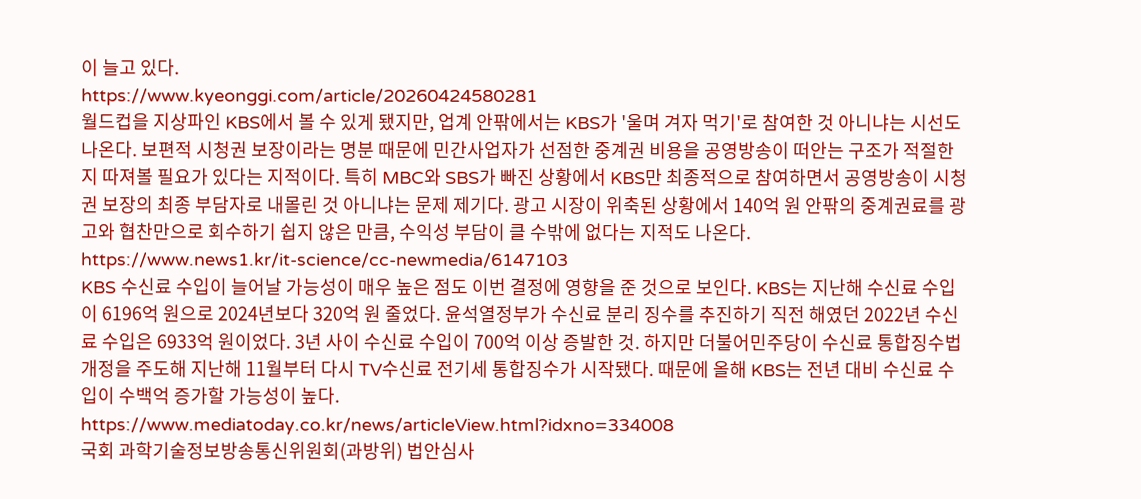이 늘고 있다.
https://www.kyeonggi.com/article/20260424580281
월드컵을 지상파인 KBS에서 볼 수 있게 됐지만, 업계 안팎에서는 KBS가 '울며 겨자 먹기'로 참여한 것 아니냐는 시선도 나온다. 보편적 시청권 보장이라는 명분 때문에 민간사업자가 선점한 중계권 비용을 공영방송이 떠안는 구조가 적절한지 따져볼 필요가 있다는 지적이다. 특히 MBC와 SBS가 빠진 상황에서 KBS만 최종적으로 참여하면서 공영방송이 시청권 보장의 최종 부담자로 내몰린 것 아니냐는 문제 제기다. 광고 시장이 위축된 상황에서 140억 원 안팎의 중계권료를 광고와 협찬만으로 회수하기 쉽지 않은 만큼, 수익성 부담이 클 수밖에 없다는 지적도 나온다.
https://www.news1.kr/it-science/cc-newmedia/6147103
KBS 수신료 수입이 늘어날 가능성이 매우 높은 점도 이번 결정에 영향을 준 것으로 보인다. KBS는 지난해 수신료 수입이 6196억 원으로 2024년보다 320억 원 줄었다. 윤석열정부가 수신료 분리 징수를 추진하기 직전 해였던 2022년 수신료 수입은 6933억 원이었다. 3년 사이 수신료 수입이 700억 이상 증발한 것. 하지만 더불어민주당이 수신료 통합징수법 개정을 주도해 지난해 11월부터 다시 TV수신료 전기세 통합징수가 시작됐다. 때문에 올해 KBS는 전년 대비 수신료 수입이 수백억 증가할 가능성이 높다.
https://www.mediatoday.co.kr/news/articleView.html?idxno=334008
국회 과학기술정보방송통신위원회(과방위) 법안심사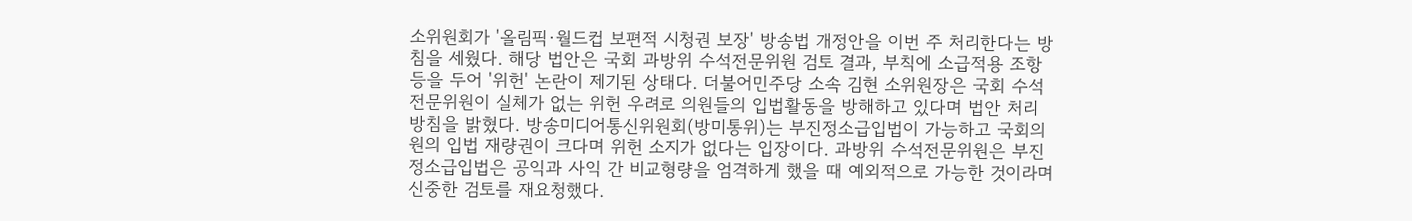소위원회가 '올림픽·월드컵 보편적 시청권 보장' 방송법 개정안을 이번 주 처리한다는 방침을 세웠다. 해당 법안은 국회 과방위 수석전문위원 검토 결과, 부칙에 소급적용 조항 등을 두어 '위헌' 논란이 제기된 상태다. 더불어민주당 소속 김현 소위원장은 국회 수석전문위원이 실체가 없는 위헌 우려로 의원들의 입법활동을 방해하고 있다며 법안 처리 방침을 밝혔다. 방송미디어통신위원회(방미통위)는 부진정소급입법이 가능하고 국회의원의 입법 재량권이 크다며 위헌 소지가 없다는 입장이다. 과방위 수석전문위원은 부진정소급입법은 공익과 사익 간 비교형량을 엄격하게 했을 때 예외적으로 가능한 것이라며 신중한 검토를 재요청했다.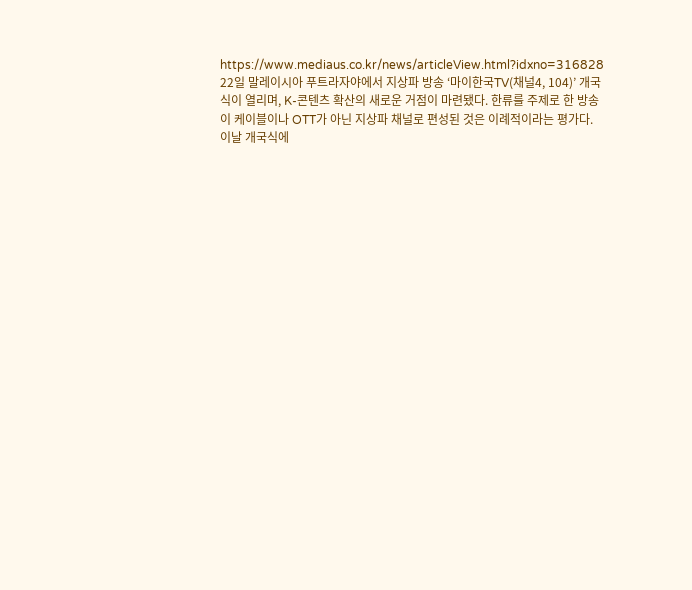https://www.mediaus.co.kr/news/articleView.html?idxno=316828
22일 말레이시아 푸트라자야에서 지상파 방송 ‘마이한국TV(채널4, 104)’ 개국식이 열리며, K-콘텐츠 확산의 새로운 거점이 마련됐다. 한류를 주제로 한 방송이 케이블이나 OTT가 아닌 지상파 채널로 편성된 것은 이례적이라는 평가다. 이날 개국식에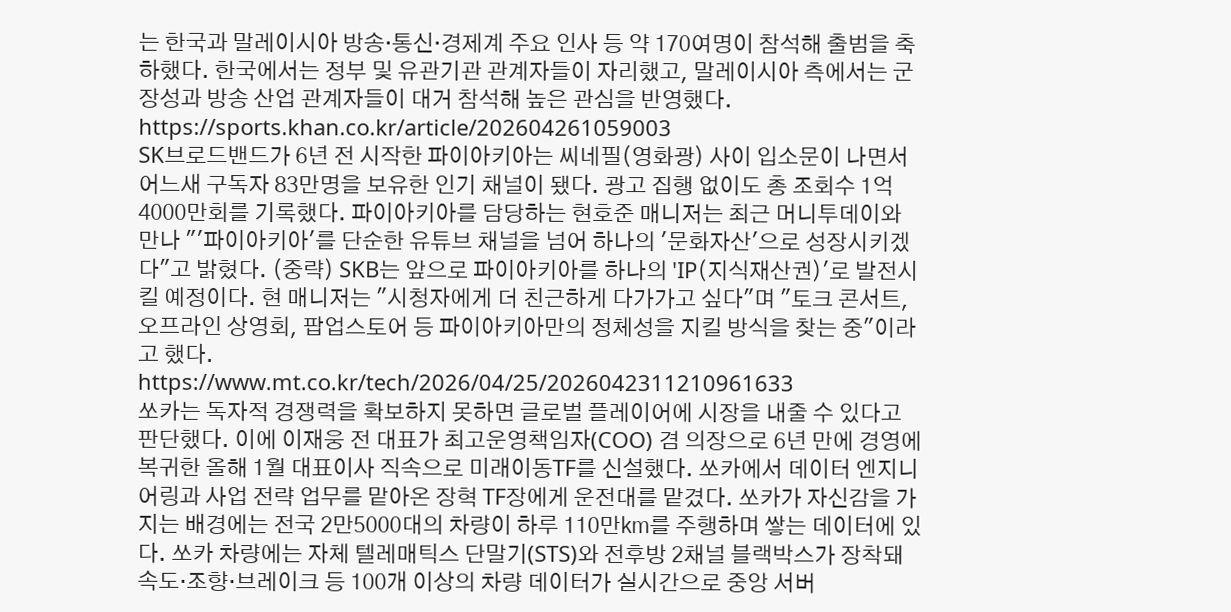는 한국과 말레이시아 방송·통신·경제계 주요 인사 등 약 170여명이 참석해 출범을 축하했다. 한국에서는 정부 및 유관기관 관계자들이 자리했고, 말레이시아 측에서는 군 장성과 방송 산업 관계자들이 대거 참석해 높은 관심을 반영했다.
https://sports.khan.co.kr/article/202604261059003
SK브로드밴드가 6년 전 시작한 파이아키아는 씨네필(영화광) 사이 입소문이 나면서 어느새 구독자 83만명을 보유한 인기 채널이 됐다. 광고 집행 없이도 총 조회수 1억4000만회를 기록했다. 파이아키아를 담당하는 현호준 매니저는 최근 머니투데이와 만나 "'파이아키아'를 단순한 유튜브 채널을 넘어 하나의 '문화자산'으로 성장시키겠다"고 밝혔다. (중략) SKB는 앞으로 파이아키아를 하나의 'IP(지식재산권)'로 발전시킬 예정이다. 현 매니저는 "시청자에게 더 친근하게 다가가고 싶다"며 "토크 콘서트, 오프라인 상영회, 팝업스토어 등 파이아키아만의 정체성을 지킬 방식을 찾는 중"이라고 했다.
https://www.mt.co.kr/tech/2026/04/25/2026042311210961633
쏘카는 독자적 경쟁력을 확보하지 못하면 글로벌 플레이어에 시장을 내줄 수 있다고 판단했다. 이에 이재웅 전 대표가 최고운영책임자(COO) 겸 의장으로 6년 만에 경영에 복귀한 올해 1월 대표이사 직속으로 미래이동TF를 신설했다. 쏘카에서 데이터 엔지니어링과 사업 전략 업무를 맡아온 장혁 TF장에게 운전대를 맡겼다. 쏘카가 자신감을 가지는 배경에는 전국 2만5000대의 차량이 하루 110만㎞를 주행하며 쌓는 데이터에 있다. 쏘카 차량에는 자체 텔레매틱스 단말기(STS)와 전후방 2채널 블랙박스가 장착돼 속도·조향·브레이크 등 100개 이상의 차량 데이터가 실시간으로 중앙 서버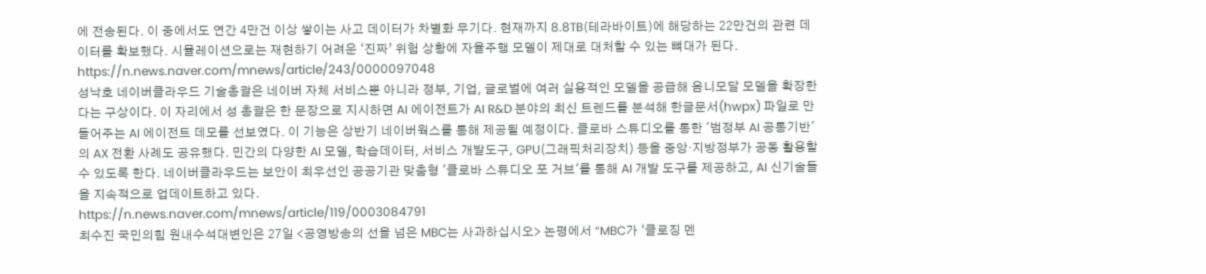에 전송된다. 이 중에서도 연간 4만건 이상 쌓이는 사고 데이터가 차별화 무기다. 현재까지 8.8TB(테라바이트)에 해당하는 22만건의 관련 데이터를 확보했다. 시뮬레이션으로는 재현하기 어려운 ‘진짜’ 위험 상황에 자율주행 모델이 제대로 대처할 수 있는 뼈대가 된다.
https://n.news.naver.com/mnews/article/243/0000097048
성낙호 네이버클라우드 기술총괄은 네이버 자체 서비스뿐 아니라 정부, 기업, 글로벌에 여러 실용적인 모델을 공급해 옴니모달 모델을 확장한다는 구상이다. 이 자리에서 성 총괄은 한 문장으로 지시하면 AI 에이전트가 AI R&D 분야의 최신 트렌드를 분석해 한글문서(hwpx) 파일로 만들어주는 AI 에이전트 데모를 선보였다. 이 기능은 상반기 네이버웍스를 통해 제공될 예정이다. 클로바 스튜디오를 통한 '범정부 AI 공통기반'의 AX 전환 사례도 공유했다. 민간의 다양한 AI 모델, 학습데이터, 서비스 개발도구, GPU(그래픽처리장치) 등을 중앙·지방정부가 공동 활용할 수 있도록 한다. 네이버클라우드는 보안이 최우선인 공공기관 맞춤형 '클로바 스튜디오 포 거브'를 통해 AI 개발 도구를 제공하고, AI 신기술들을 지속적으로 업데이트하고 있다.
https://n.news.naver.com/mnews/article/119/0003084791
최수진 국민의힘 원내수석대변인은 27일 <공영방송의 선을 넘은 MBC는 사과하십시오> 논평에서 “MBC가 ‘클로징 멘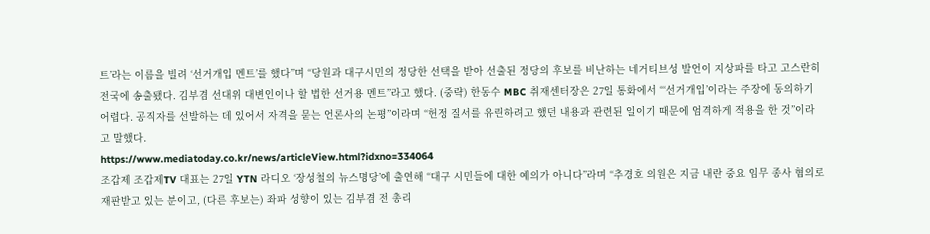트’라는 이름을 빌려 ‘선거개입 멘트’를 했다”며 “당원과 대구시민의 정당한 선택을 받아 선출된 정당의 후보를 비난하는 네거티브성 발언이 지상파를 타고 고스란히 전국에 송출됐다. 김부겸 선대위 대변인이나 할 법한 선거용 멘트”라고 했다. (중략) 한동수 MBC 취재센터장은 27일 통화에서 “‘선거개입’이라는 주장에 동의하기 어렵다. 공직자를 선발하는 데 있어서 자격을 묻는 언론사의 논평”이라며 “헌정 질서를 유린하려고 했던 내용과 관련된 일이기 때문에 엄격하게 적용을 한 것”이라고 말했다.
https://www.mediatoday.co.kr/news/articleView.html?idxno=334064
조갑제 조갑제TV 대표는 27일 YTN 라디오 ‘장성철의 뉴스명당’에 출연해 “대구 시민들에 대한 예의가 아니다”라며 “추경호 의원은 지금 내란 중요 임무 종사 혐의로 재판받고 있는 분이고, (다른 후보는) 좌파 성향이 있는 김부겸 전 총리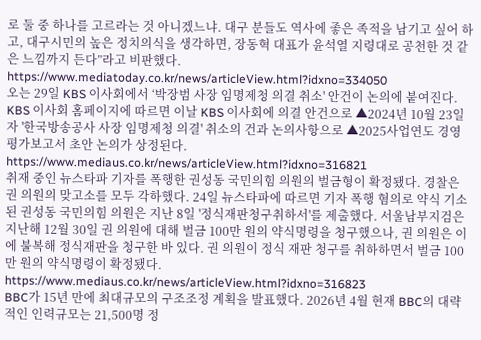로 둘 중 하나를 고르라는 것 아니겠느냐. 대구 분들도 역사에 좋은 족적을 남기고 싶어 하고, 대구시민의 높은 정치의식을 생각하면, 장동혁 대표가 윤석열 지령대로 공천한 것 같은 느낌까지 든다”라고 비판했다.
https://www.mediatoday.co.kr/news/articleView.html?idxno=334050
오는 29일 KBS 이사회에서 ‘박장범 사장 임명제청 의결 취소' 안건이 논의에 붙여진다. KBS 이사회 홈페이지에 따르면 이날 KBS 이사회에 의결 안건으로 ▲2024년 10월 23일자 '한국방송공사 사장 임명제청 의결' 취소의 건과 논의사항으로 ▲2025사업연도 경영평가보고서 초안 논의가 상정된다.
https://www.mediaus.co.kr/news/articleView.html?idxno=316821
취재 중인 뉴스타파 기자를 폭행한 권성동 국민의힘 의원의 벌금형이 확정됐다. 경찰은 권 의원의 맞고소를 모두 각하했다. 24일 뉴스타파에 따르면 기자 폭행 혐의로 약식 기소된 권성동 국민의힘 의원은 지난 8일 '정식재판청구취하서'를 제출했다. 서울남부지검은 지난해 12월 30일 권 의원에 대해 벌금 100만 원의 약식명령을 청구했으나, 권 의원은 이에 불복해 정식재판을 청구한 바 있다. 권 의원이 정식 재판 청구를 취하하면서 벌금 100만 원의 약식명령이 확정됐다.
https://www.mediaus.co.kr/news/articleView.html?idxno=316823
BBC가 15년 만에 최대규모의 구조조정 계획을 발표했다. 2026년 4월 현재 BBC의 대략적인 인력규모는 21,500명 정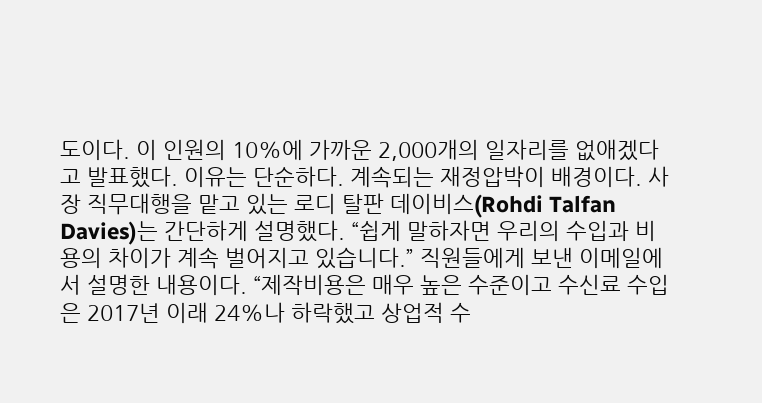도이다. 이 인원의 10%에 가까운 2,000개의 일자리를 없애겠다고 발표했다. 이유는 단순하다. 계속되는 재정압박이 배경이다. 사장 직무대행을 맡고 있는 로디 탈판 데이비스(Rohdi Talfan Davies)는 간단하게 설명했다. “쉽게 말하자면 우리의 수입과 비용의 차이가 계속 벌어지고 있습니다.” 직원들에게 보낸 이메일에서 설명한 내용이다. “제작비용은 매우 높은 수준이고 수신료 수입은 2017년 이래 24%나 하락했고 상업적 수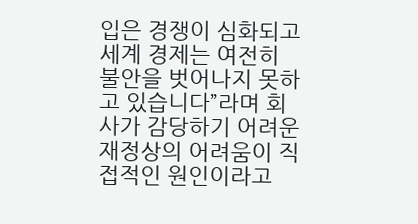입은 경쟁이 심화되고 세계 경제는 여전히 불안을 벗어나지 못하고 있습니다”라며 회사가 감당하기 어려운 재정상의 어려움이 직접적인 원인이라고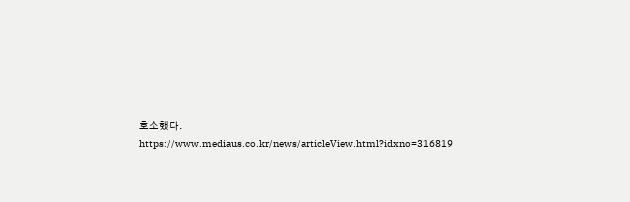호소했다.
https://www.mediaus.co.kr/news/articleView.html?idxno=316819